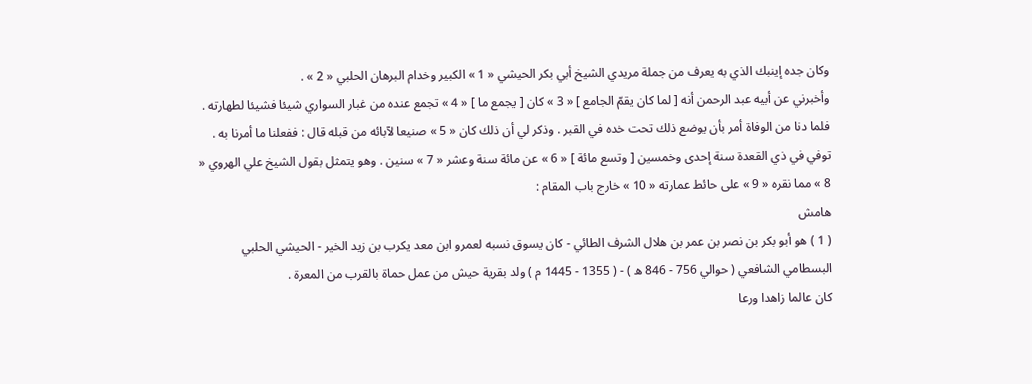وكان جده إينبك الذي به يعرف من جملة مريدي الشيخ أبي بكر الحيشي « 1 » الكبير وخدام البرهان الحلبي « 2 » .
وأخبرني عن أبيه عبد الرحمن أنه [ لما كان يقمّ الجامع ] « 3 » كان [ يجمع ما ] « 4 » تجمع عنده من غبار السواري شيئا فشيئا لطهارته . فلما دنا من الوفاة أمر بأن يوضع ذلك تحت خده في القبر . وذكر لي أن ذلك كان « 5 » صنيعا لآبائه من قبله قال : ففعلنا ما أمرنا به .
توفي في ذي القعدة سنة إحدى وخمسين [ وتسع مائة ] « 6 » عن مائة سنة وعشر « 7 » سنين . وهو يتمثل بقول الشيخ علي الهروي « 8 » مما نقره « 9 » على حائط عمارته « 10 » خارج باب المقام :
هامش
( 1 ) هو أبو بكر بن نصر بن عمر بن هلال الشرف الطائي - كان يسوق نسبه لعمرو ابن معد يكرب بن زيد الخير - الحيشي الحلبي البسطامي الشافعي ( حوالي 756 - 846 ه ) - ( 1355 - 1445 م ) ولد بقرية حيش من عمل حماة بالقرب من المعرة .
كان عالما زاهدا ورعا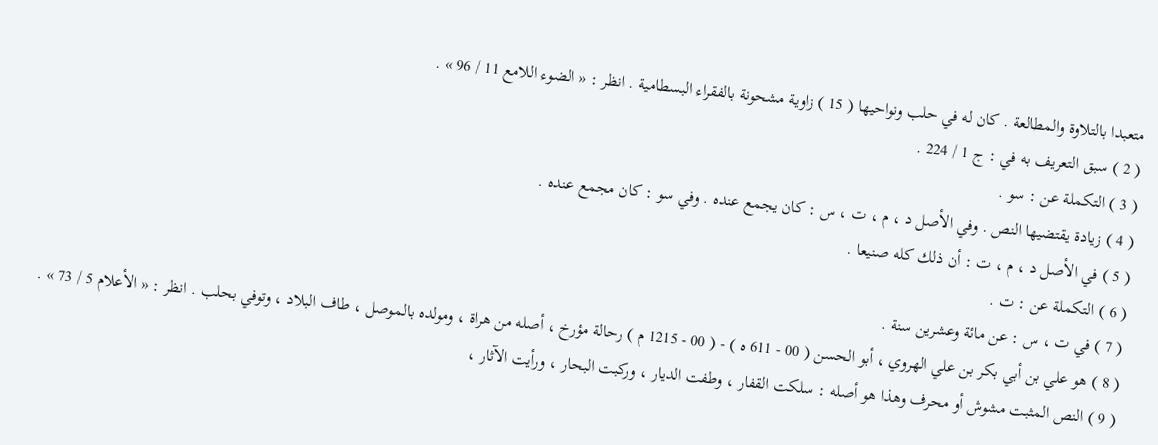متعبدا بالتلاوة والمطالعة . كان له في حلب ونواحيها ( 15 ) زاوية مشحونة بالفقراء البسطامية . انظر : « الضوء اللامع 11 / 96 » .
( 2 ) سبق التعريف به في : ج 1 / 224 .
( 3 ) التكملة عن : سو .
( 4 ) زيادة يقتضيها النص . وفي الأصل د ، م ، ت ، س : كان يجمع عنده . وفي سو : كان مجمع عنده .
( 5 ) في الأصل د ، م ، ت : أن ذلك كله صنيعا .
( 6 ) التكملة عن : ت .
( 7 ) في ت ، س : عن مائة وعشرين سنة .
( 8 ) هو علي بن أبي بكر بن علي الهروي ، أبو الحسن ( 00 - 611 ه ) - ( 00 - 1215 م ) رحالة مؤرخ ، أصله من هراة ، ومولده بالموصل ، طاف البلاد ، وتوفي بحلب . انظر : « الأعلام 5 / 73 » .
( 9 ) النص المثبت مشوش أو محرف وهذا هو أصله : سلكت القفار ، وطفت الديار ، وركبت البحار ، ورأيت الآثار ،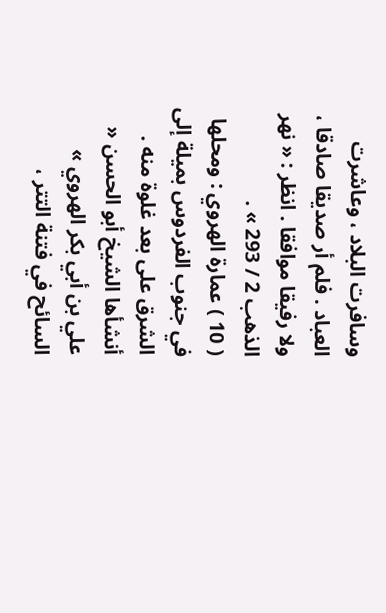وسافرت البلاد ، وعاشرت العباد . فلم أر صديقا صادقا ، ولا رفيقا موافقا . انظر : « نهر الذهب 2 / 293 » .
( 10 ) عمارة الهروي : ومحلها في جنوب الفردوس بميلة إلى الشرق على بعد غلوة منه .
أنشأها الشيخ أبو الحسن « علي بن أبي بكر الهروي » السائح في فتنة التتر ،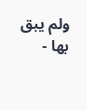ولم يبق بها -